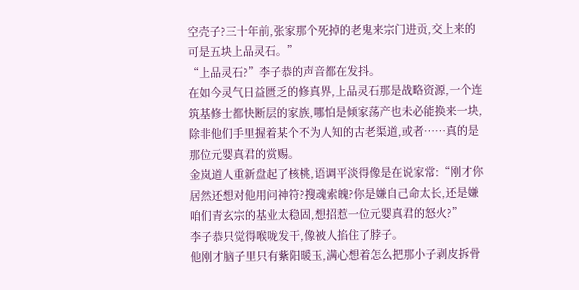空壳子?三十年前,张家那个死掉的老鬼来宗门进贡,交上来的可是五块上品灵石。”
“上品灵石?”李子恭的声音都在发抖。
在如今灵气日益匮乏的修真界,上品灵石那是战略资源,一个连筑基修士都快断层的家族,哪怕是倾家荡产也未必能换来一块,除非他们手里握着某个不为人知的古老渠道,或者……真的是那位元婴真君的赏赐。
金岚道人重新盘起了核桃,语调平淡得像是在说家常:“刚才你居然还想对他用问神符?搜魂索魄?你是嫌自己命太长,还是嫌咱们青玄宗的基业太稳固,想招惹一位元婴真君的怒火?”
李子恭只觉得喉咙发干,像被人掐住了脖子。
他刚才脑子里只有紫阳暖玉,满心想着怎么把那小子剥皮拆骨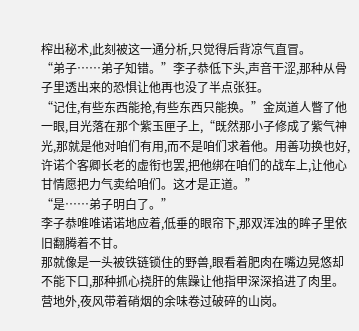榨出秘术,此刻被这一通分析,只觉得后背凉气直冒。
“弟子……弟子知错。”李子恭低下头,声音干涩,那种从骨子里透出来的恐惧让他再也没了半点张狂。
“记住,有些东西能抢,有些东西只能换。”金岚道人瞥了他一眼,目光落在那个紫玉匣子上,“既然那小子修成了紫气神光,那就是他对咱们有用,而不是咱们求着他。用善功换也好,许诺个客卿长老的虚衔也罢,把他绑在咱们的战车上,让他心甘情愿把力气卖给咱们。这才是正道。”
“是……弟子明白了。”
李子恭唯唯诺诺地应着,低垂的眼帘下,那双浑浊的眸子里依旧翻腾着不甘。
那就像是一头被铁链锁住的野兽,眼看着肥肉在嘴边晃悠却不能下口,那种抓心挠肝的焦躁让他指甲深深掐进了肉里。
营地外,夜风带着硝烟的余味卷过破碎的山岗。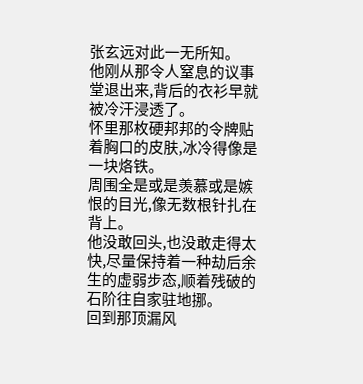张玄远对此一无所知。
他刚从那令人窒息的议事堂退出来,背后的衣衫早就被冷汗浸透了。
怀里那枚硬邦邦的令牌贴着胸口的皮肤,冰冷得像是一块烙铁。
周围全是或是羡慕或是嫉恨的目光,像无数根针扎在背上。
他没敢回头,也没敢走得太快,尽量保持着一种劫后余生的虚弱步态,顺着残破的石阶往自家驻地挪。
回到那顶漏风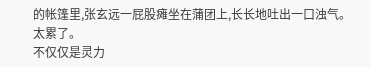的帐篷里,张玄远一屁股瘫坐在蒲团上,长长地吐出一口浊气。
太累了。
不仅仅是灵力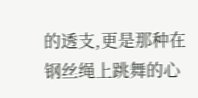的透支,更是那种在钢丝绳上跳舞的心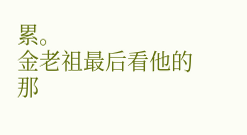累。
金老祖最后看他的那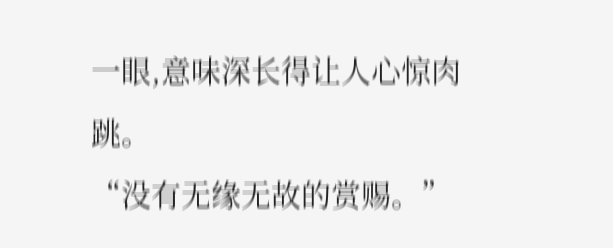一眼,意味深长得让人心惊肉跳。
“没有无缘无故的赏赐。”